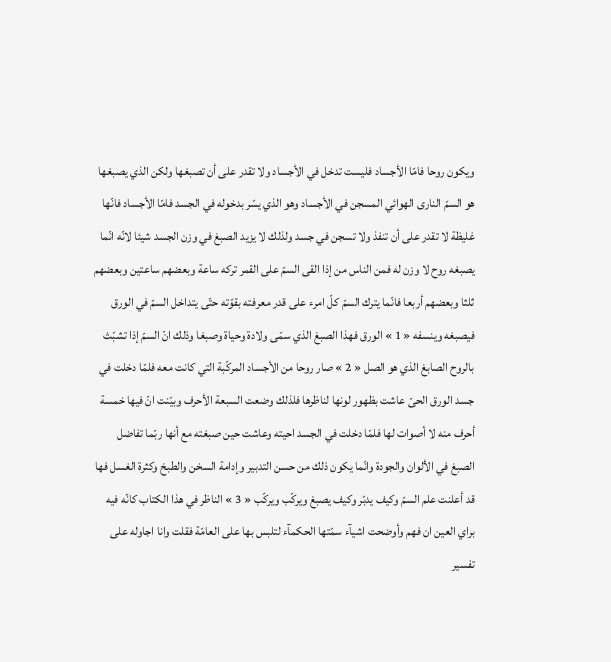ويكون روحا فامّا الأجساد فليست تدخل في الأجساد ولا تقدر على أن تصبغها ولكن الذي يصبغها هو السمّ النارى الهوائي المسجن في الأجساد وهو الذي يسّر بدخوله في الجسد فامّا الأجساد فانّها غليظة لا تقدر على أن تنفذ ولا تسجن في جسد ولذلك لا يزيد الصبغ في وزن الجسد شيئا لانّه انّما يصبغه روح لا وزن له فمن الناس من إذا القى السمّ على القمر تركه ساعة وبعضهم ساعتين وبعضهم ثلثا وبعضهم أربعا فانّما يترك السمّ كلّ امرء على قدر معرفته بقوّته حتّى يتداخل السمّ في الورق فيصبغه وينسفه « 1 » الورق فهذا الصبغ الذي سمّى ولادة وحياة وصبغا وذلك انّ السمّ إذا تشبّث بالروح الصابغ الذي هو الصل « 2 » صار روحا من الأجساد المركّبة التي كانت معه فلمّا دخلت في جسد الورق الحىّ عاشت بظهور لونها لناظرها فلذلك وضعت السبعة الأحرف وبيّنت انّ فيها خمسة أحرف منه لا أصوات لها فلمّا دخلت في الجسد احيته وعاشت حين صبغته مع أنها ربّما تفاضل الصبغ في الألوان والجودة وانّما يكون ذلك من حسن التدبير وإدامة السخن والطبخ وكثرة الغسل فها قد أعلنت علم السمّ وكيف يدبّر وكيف يصبغ ويركّب ويركّب « 3 » الناظر في هذا الكتاب كانّه فيه براي العين ان فهم وأوضحت اشيآء سمّتها الحكمآء لتلبس بها على العامّة فقلت وانا اجاوله على تفسير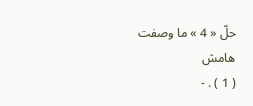حلّ « 4 » ما وصفت
هامش
( 1 ) . -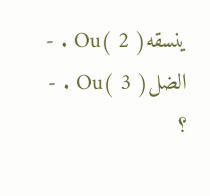ينسقهOu( 2 ) . - الضلOu( 3 ) . - ؟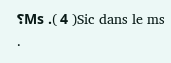؟Ms .( 4 )Sic dans le ms .